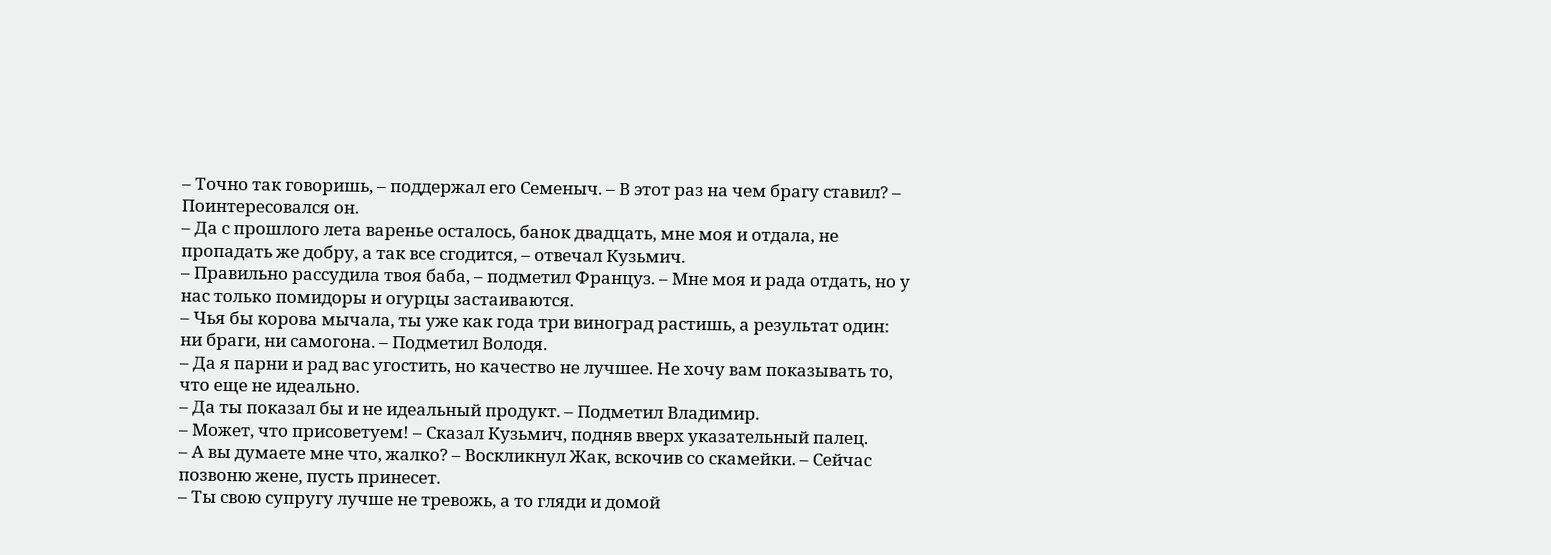– Точно так говоришь, – поддержал его Семеныч. – В этот раз на чем брагу ставил? – Поинтересовался он.
– Да с прошлого лета варенье осталось, банок двадцать, мне моя и отдала, не пропадать же добру, а так все сгодится, – отвечал Кузьмич.
– Правильно рассудила твоя баба, – подметил Француз. – Мне моя и рада отдать, но у нас только помидоры и огурцы застаиваются.
– Чья бы корова мычала, ты уже как года три виноград растишь, а результат один: ни браги, ни самогона. – Подметил Володя.
– Да я парни и рад вас угостить, но качество не лучшее. Не хочу вам показывать то, что еще не идеально.
– Да ты показал бы и не идеальный продукт. – Подметил Владимир.
– Может, что присоветуем! – Сказал Кузьмич, подняв вверх указательный палец.
– А вы думаете мне что, жалко? – Воскликнул Жак, вскочив со скамейки. – Сейчас позвоню жене, пусть принесет.
– Ты свою супругу лучше не тревожь, а то гляди и домой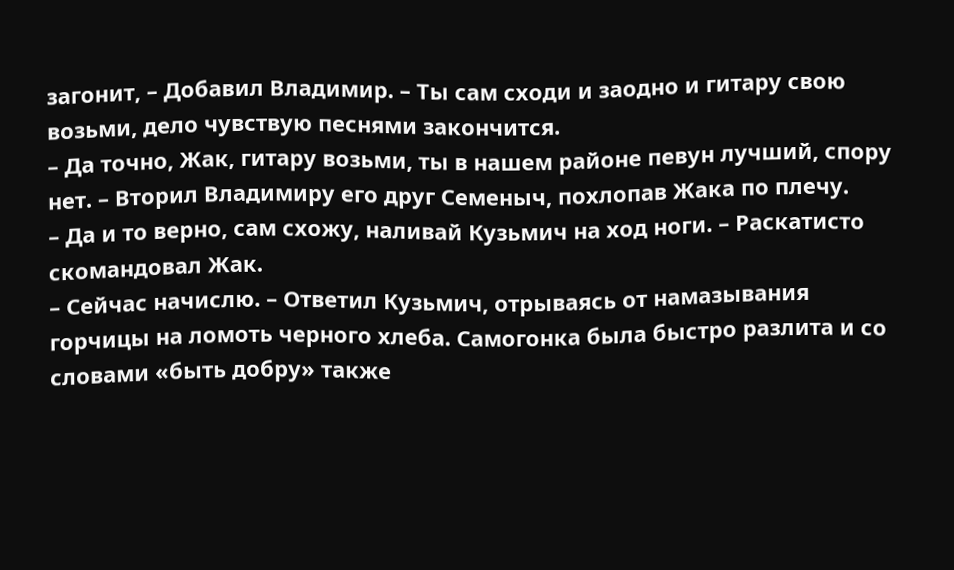загонит, – Добавил Владимир. – Ты сам сходи и заодно и гитару свою возьми, дело чувствую песнями закончится.
– Да точно, Жак, гитару возьми, ты в нашем районе певун лучший, спору нет. – Вторил Владимиру его друг Семеныч, похлопав Жака по плечу.
– Да и то верно, сам схожу, наливай Кузьмич на ход ноги. – Раскатисто скомандовал Жак.
– Сейчас начислю. – Ответил Кузьмич, отрываясь от намазывания горчицы на ломоть черного хлеба. Самогонка была быстро разлита и со словами «быть добру» также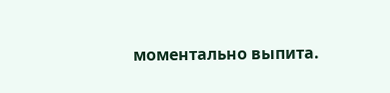моментально выпита.